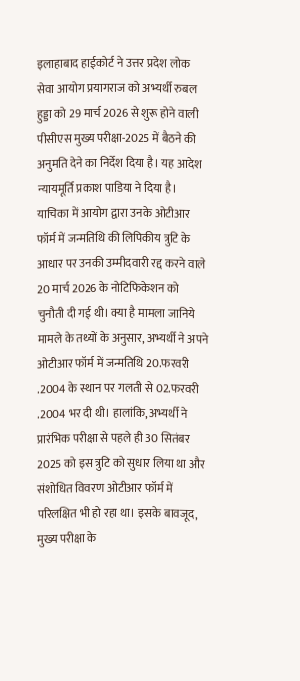इलाहाबाद हाईकोर्ट ने उत्तर प्रदेश लोक सेवा आयोग प्रयागराज को अभ्यर्थी रुबल हुड्डा को 29 मार्च 2026 से शुरू होने वाली पीसीएस मुख्य परीक्षा-2025 में बैठने की अनुमति देने का निर्देश दिया है। यह आदेश न्यायमूर्ति प्रकाश पाडिया ने दिया है। याचिका में आयोग द्वारा उनके ओटीआर फॉर्म में जन्मतिथि की लिपिकीय त्रुटि के आधार पर उनकी उम्मीदवारी रद्द करने वाले 20 मार्च 2026 के नोटिफिकेशन को चुनौती दी गई थी। क्या है मामला जानिये मामले के तथ्यों के अनुसार, अभ्यर्थी ने अपने ओटीआर फॉर्म में जन्मतिथि 20.फरवरी .2004 के स्थान पर गलती से 02.फरवरी .2004 भर दी थी। हालांकि, अभ्यर्थी ने प्रारंभिक परीक्षा से पहले ही 30 सितंबर 2025 को इस त्रुटि को सुधार लिया था और संशोधित विवरण ओटीआर फॉर्म में परिलक्षित भी हो रहा था। इसके बावजूद, मुख्य परीक्षा के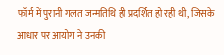फॉर्म में पुरानी गलत जन्मतिथि ही प्रदर्शित हो रही थी, जिसके आधार पर आयोग ने उनकी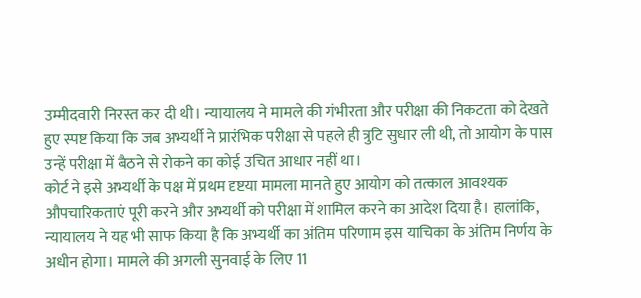उम्मीदवारी निरस्त कर दी थी। न्यायालय ने मामले की गंभीरता और परीक्षा की निकटता को देखते हुए स्पष्ट किया कि जब अभ्यर्थी ने प्रारंभिक परीक्षा से पहले ही त्रुटि सुधार ली थी, तो आयोग के पास उन्हें परीक्षा में बैठने से रोकने का कोई उचित आधार नहीं था।
कोर्ट ने इसे अभ्यर्थी के पक्ष में प्रथम दृष्टया मामला मानते हुए आयोग को तत्काल आवश्यक औपचारिकताएं पूरी करने और अभ्यर्थी को परीक्षा में शामिल करने का आदेश दिया है। हालांकि, न्यायालय ने यह भी साफ किया है कि अभ्यर्थी का अंतिम परिणाम इस याचिका के अंतिम निर्णय के अधीन होगा। मामले की अगली सुनवाई के लिए 11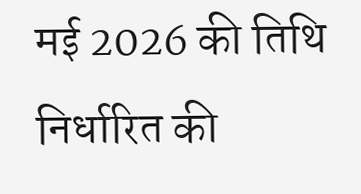मई 2026 की तिथि निर्धारित की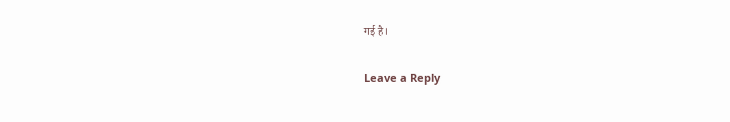गई है।

Leave a Reply